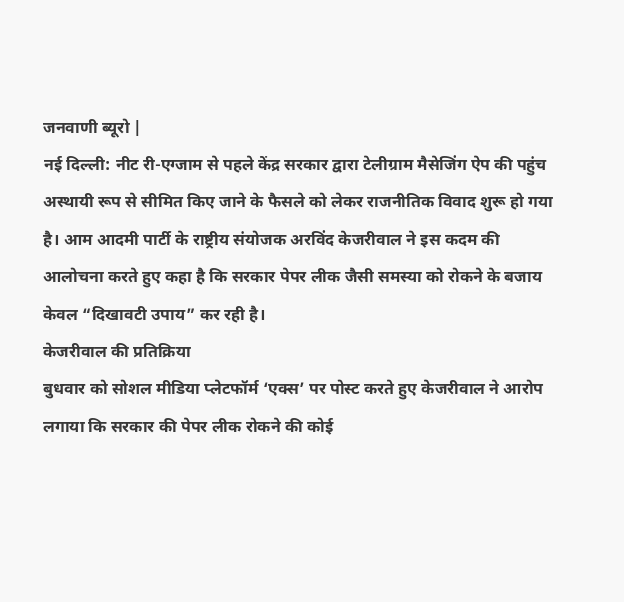जनवाणी ब्यूरो |
नई दिल्ली: नीट री-एग्जाम से पहले केंद्र सरकार द्वारा टेलीग्राम मैसेजिंग ऐप की पहुंच अस्थायी रूप से सीमित किए जाने के फैसले को लेकर राजनीतिक विवाद शुरू हो गया है। आम आदमी पार्टी के राष्ट्रीय संयोजक अरविंद केजरीवाल ने इस कदम की आलोचना करते हुए कहा है कि सरकार पेपर लीक जैसी समस्या को रोकने के बजाय केवल “दिखावटी उपाय” कर रही है।
केजरीवाल की प्रतिक्रिया
बुधवार को सोशल मीडिया प्लेटफॉर्म ‘एक्स’ पर पोस्ट करते हुए केजरीवाल ने आरोप लगाया कि सरकार की पेपर लीक रोकने की कोई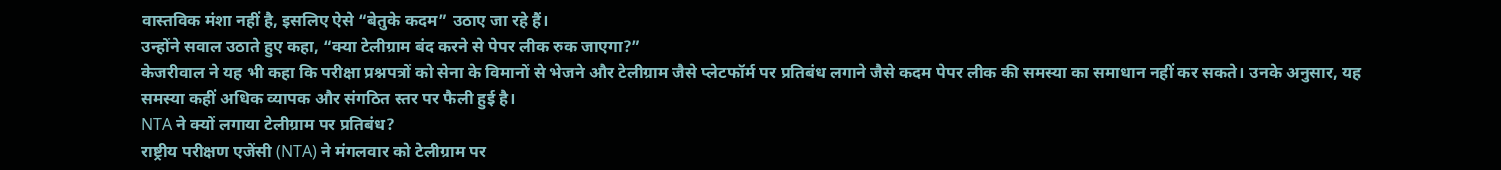वास्तविक मंशा नहीं है, इसलिए ऐसे “बेतुके कदम” उठाए जा रहे हैं।
उन्होंने सवाल उठाते हुए कहा, “क्या टेलीग्राम बंद करने से पेपर लीक रुक जाएगा?”
केजरीवाल ने यह भी कहा कि परीक्षा प्रश्नपत्रों को सेना के विमानों से भेजने और टेलीग्राम जैसे प्लेटफॉर्म पर प्रतिबंध लगाने जैसे कदम पेपर लीक की समस्या का समाधान नहीं कर सकते। उनके अनुसार, यह समस्या कहीं अधिक व्यापक और संगठित स्तर पर फैली हुई है।
NTA ने क्यों लगाया टेलीग्राम पर प्रतिबंध?
राष्ट्रीय परीक्षण एजेंसी (NTA) ने मंगलवार को टेलीग्राम पर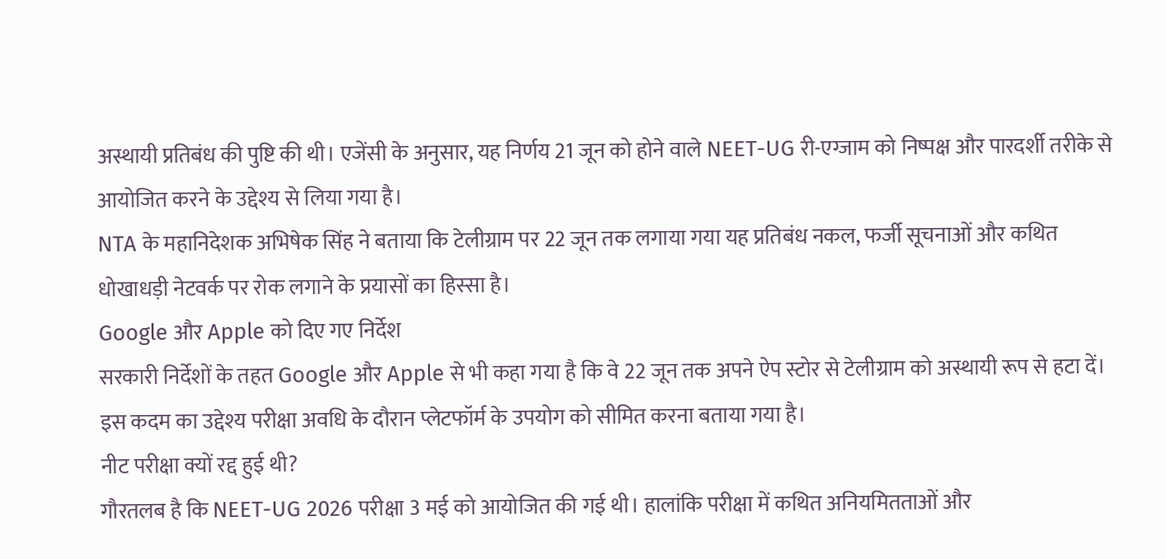अस्थायी प्रतिबंध की पुष्टि की थी। एजेंसी के अनुसार, यह निर्णय 21 जून को होने वाले NEET-UG री-एग्जाम को निष्पक्ष और पारदर्शी तरीके से आयोजित करने के उद्देश्य से लिया गया है।
NTA के महानिदेशक अभिषेक सिंह ने बताया कि टेलीग्राम पर 22 जून तक लगाया गया यह प्रतिबंध नकल, फर्जी सूचनाओं और कथित धोखाधड़ी नेटवर्क पर रोक लगाने के प्रयासों का हिस्सा है।
Google और Apple को दिए गए निर्देश
सरकारी निर्देशों के तहत Google और Apple से भी कहा गया है कि वे 22 जून तक अपने ऐप स्टोर से टेलीग्राम को अस्थायी रूप से हटा दें। इस कदम का उद्देश्य परीक्षा अवधि के दौरान प्लेटफॉर्म के उपयोग को सीमित करना बताया गया है।
नीट परीक्षा क्यों रद्द हुई थी?
गौरतलब है कि NEET-UG 2026 परीक्षा 3 मई को आयोजित की गई थी। हालांकि परीक्षा में कथित अनियमितताओं और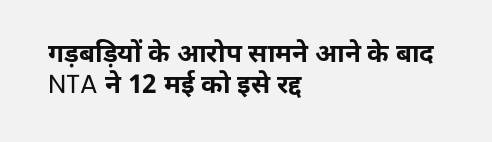गड़बड़ियों के आरोप सामने आने के बाद NTA ने 12 मई को इसे रद्द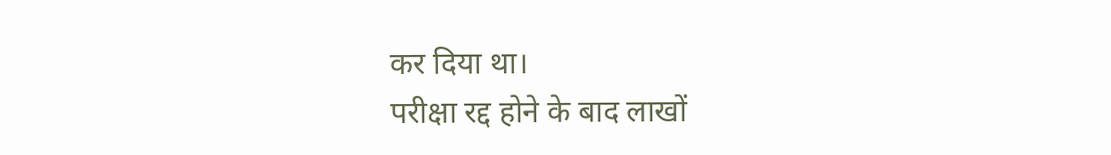कर दिया था।
परीक्षा रद्द होने के बाद लाखों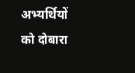अभ्यर्थियों को दोबारा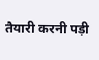तैयारी करनी पड़ी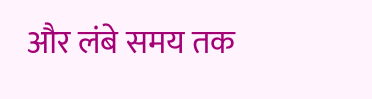और लंबे समय तक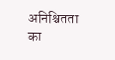अनिश्चितता का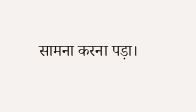सामना करना पड़ा।